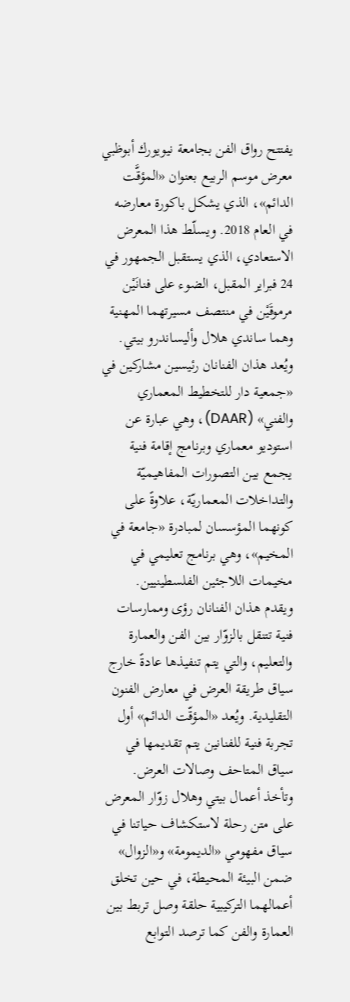يفتتح رواق الفن بجامعة نيويورك أبوظبي معرض موسم الربيع بعنوان «المؤقَّت الدائم»، الذي يشكل باكورة معارضه في العام 2018. ويسلّط هذا المعرض الاستعادي، الذي يستقبل الجمهور في 24 فبراير المقبل، الضوء على فنانَيْن مرموقَيْن في منتصف مسيرتهما المهنية وهما ساندي هلال وأليساندرو بيتي.
ويُعد هذان الفنانان رئيسين مشاركين في «جمعية دار للتخطيط المعماري والفني» (DAAR)، وهي عبارة عن استوديو معماري وبرنامج إقامة فنية يجمع بين التصورات المفاهيميّة والتداخلات المعماريّة، علاوةً على كونهما المؤسسان لمبادرة «جامعة في المخيم»، وهي برنامج تعليمي في مخيمات اللاجئين الفلسطينيين.
ويقدم هذان الفنانان رؤى وممارسات فنية تتنقل بالزوّار بين الفن والعمارة والتعليم، والتي يتم تنفيذها عادةً خارج سياق طريقة العرض في معارض الفنون التقليدية. ويُعد «المؤقّت الدائم» أول تجربة فنية للفنانين يتم تقديمها في سياق المتاحف وصالات العرض.
وتأخذ أعمال بيتي وهلال زوّار المعرض على متن رحلة لاستكشاف حياتنا في سياق مفهومي «الديمومة» و«الزوال» ضمن البيئة المحيطة، في حين تخلق أعمالهما التركيبية حلقة وصل تربط بين العمارة والفن كما ترصد التوابع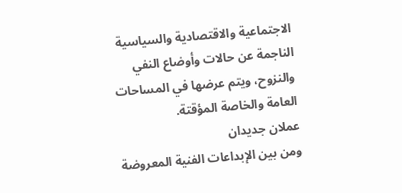الاجتماعية والاقتصادية والسياسية الناجمة عن حالات وأوضاع النفي والنزوح، ويتم عرضها في المساحات العامة والخاصة المؤقتة.
عملان جديدان
ومن بين الإبداعات الفنية المعروضة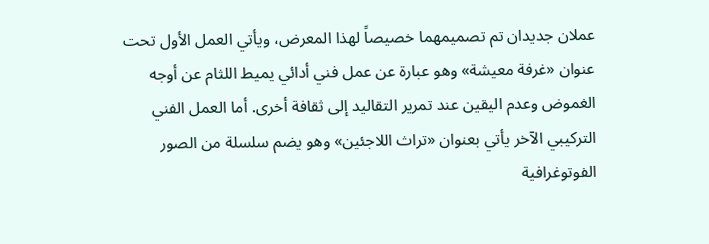عملان جديدان تم تصميمهما خصيصاً لهذا المعرض، ويأتي العمل الأول تحت عنوان «غرفة معيشة» وهو عبارة عن عمل فني أدائي يميط اللثام عن أوجه الغموض وعدم اليقين عند تمرير التقاليد إلى ثقافة أخرى. أما العمل الفني التركيبي الآخر يأتي بعنوان «تراث اللاجئين» وهو يضم سلسلة من الصور الفوتوغرافية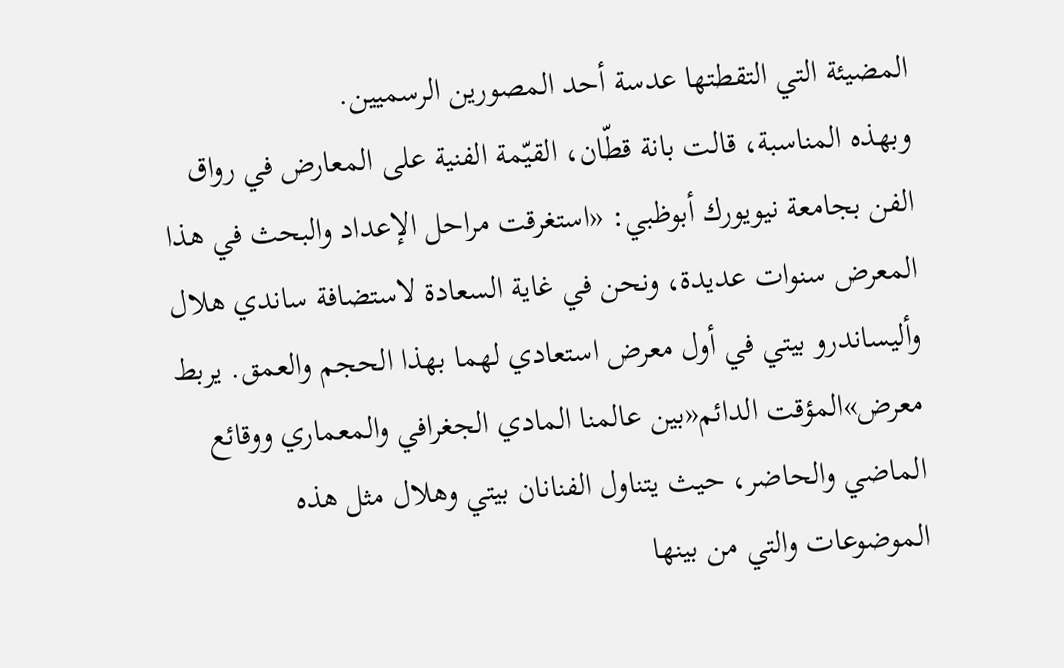المضيئة التي التقطتها عدسة أحد المصورين الرسميين.
وبهذه المناسبة، قالت بانة قطّان، القيّمة الفنية على المعارض في رواق الفن بجامعة نيويورك أبوظبي: «استغرقت مراحل الإعداد والبحث في هذا المعرض سنوات عديدة، ونحن في غاية السعادة لاستضافة ساندي هلال وأليساندرو بيتي في أول معرض استعادي لهما بهذا الحجم والعمق. يربط معرض»المؤقت الدائم«بين عالمنا المادي الجغرافي والمعماري ووقائع الماضي والحاضر، حيث يتناول الفنانان بيتي وهلال مثل هذه الموضوعات والتي من بينها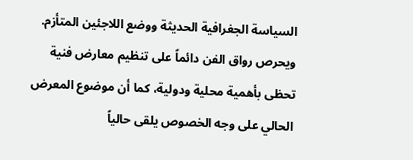السياسة الجغرافية الحديثة ووضع اللاجئين المتأزم. ويحرص رواق الفن دائماً على تنظيم معارض فنية تحظى بأهمية محلية ودولية، كما أن موضوع المعرض الحالي على وجه الخصوص يلقى حالياً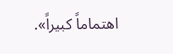اهتماماً كبيراً».